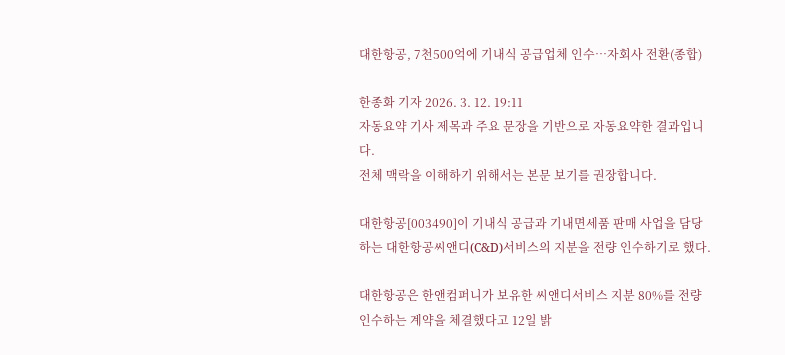대한항공, 7천500억에 기내식 공급업체 인수…자회사 전환(종합)

한종화 기자 2026. 3. 12. 19:11
자동요약 기사 제목과 주요 문장을 기반으로 자동요약한 결과입니다.
전체 맥락을 이해하기 위해서는 본문 보기를 권장합니다.

대한항공[003490]이 기내식 공급과 기내면세품 판매 사업을 담당하는 대한항공씨앤디(C&D)서비스의 지분을 전량 인수하기로 했다.

대한항공은 한앤컴퍼니가 보유한 씨앤디서비스 지분 80%를 전량 인수하는 계약을 체결했다고 12일 밝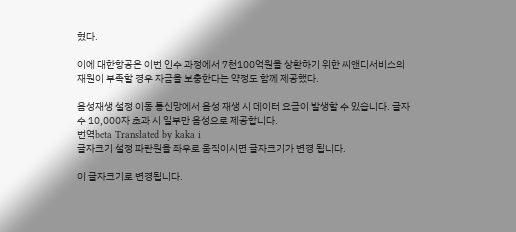혔다.

이에 대한항공은 이번 인수 과정에서 7천100억원을 상환하기 위한 씨앤디서비스의 재원이 부족할 경우 자금을 보충한다는 약정도 함께 제공했다.

음성재생 설정 이동 통신망에서 음성 재생 시 데이터 요금이 발생할 수 있습니다. 글자 수 10,000자 초과 시 일부만 음성으로 제공합니다.
번역beta Translated by kaka i
글자크기 설정 파란원을 좌우로 움직이시면 글자크기가 변경 됩니다.

이 글자크기로 변경됩니다.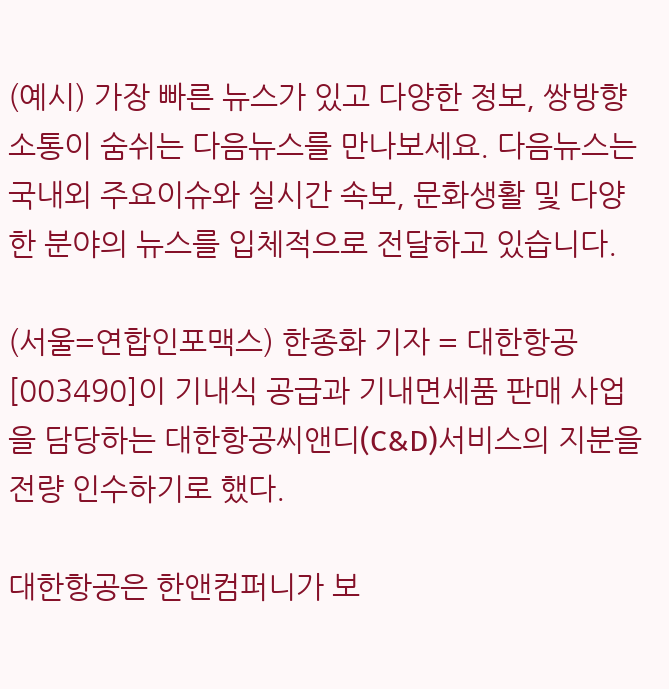(예시) 가장 빠른 뉴스가 있고 다양한 정보, 쌍방향 소통이 숨쉬는 다음뉴스를 만나보세요. 다음뉴스는 국내외 주요이슈와 실시간 속보, 문화생활 및 다양한 분야의 뉴스를 입체적으로 전달하고 있습니다.

(서울=연합인포맥스) 한종화 기자 = 대한항공[003490]이 기내식 공급과 기내면세품 판매 사업을 담당하는 대한항공씨앤디(C&D)서비스의 지분을 전량 인수하기로 했다.

대한항공은 한앤컴퍼니가 보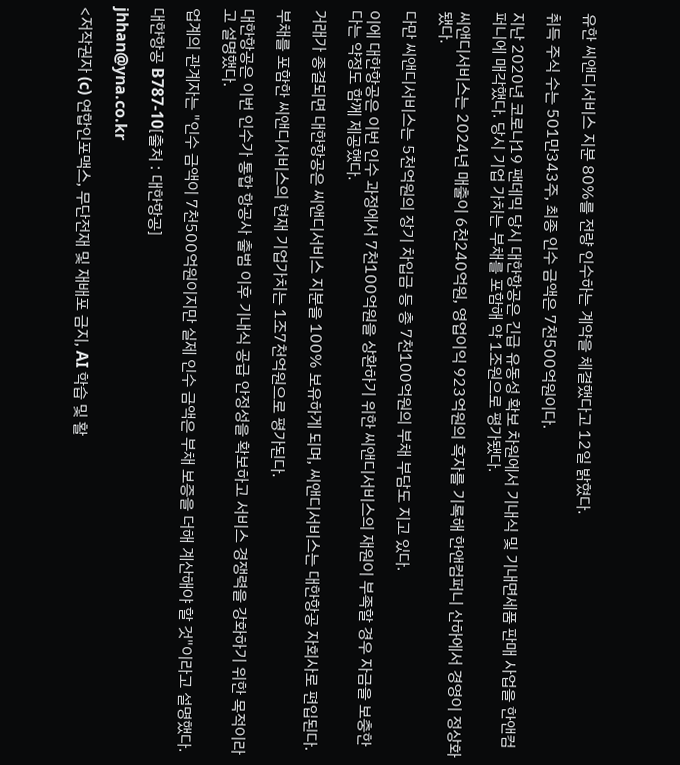유한 씨앤디서비스 지분 80%를 전량 인수하는 계약을 체결했다고 12일 밝혔다.

취득 주식 수는 501만343주, 최종 인수 금액은 7천500억원이다.

지난 2020년 코로나19 팬데믹 당시 대한항공은 긴급 유동성 확보 차원에서 기내식 및 기내면세품 판매 사업을 한앤컴퍼니에 매각했다. 당시 기업 가치는 부채를 포함해 약 1조원으로 평가됐다.

씨앤디서비스는 2024년 매출이 6천240억원, 영업이익 923억원의 흑자를 기록해 한앤컴퍼니 산하에서 경영이 정상화됐다.

다만 씨앤디서비스는 5천억원의 장기 차입금 등 총 7천100억원의 부채 부담도 지고 있다.

이에 대한항공은 이번 인수 과정에서 7천100억원을 상환하기 위한 씨앤디서비스의 재원이 부족할 경우 자금을 보충한다는 약정도 함께 제공했다.

거래가 종결되면 대한항공은 씨앤디서비스 지분을 100% 보유하게 되며, 씨앤디서비스는 대한항공 자회사로 편입된다.

부채를 포함한 씨앤디서비스의 현재 기업가치는 1조7천억원으로 평가된다.

대한항공은 이번 인수가 통합 항공사 출범 이후 기내식 공급 안정성을 확보하고 서비스 경쟁력을 강화하기 위한 목적이라고 설명했다.

업계의 관계자는 "인수 금액이 7천500억원이지만 실제 인수 금액은 부채 보증을 더해 계산해야 할 것"이라고 설명했다.

대한항공 B787-10[출처 : 대한항공]

jhhan@yna.co.kr

<저작권자 (c) 연합인포맥스, 무단전재 및 재배포 금지, AI 학습 및 활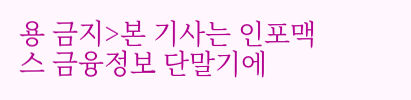용 금지>본 기사는 인포맥스 금융정보 단말기에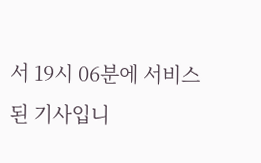서 19시 06분에 서비스된 기사입니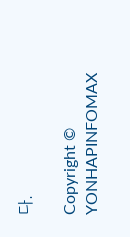다.

Copyright © YONHAPINFOMAX